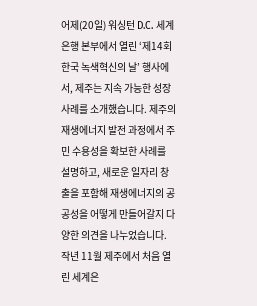어제(20일) 워싱턴 D.C. 세계은행 본부에서 열린 ‘제14회 한국 녹색혁신의 날’ 행사에서, 제주는 지속 가능한 성장 사례를 소개했습니다. 제주의 재생에너지 발전 과정에서 주민 수용성을 확보한 사례를 설명하고, 새로운 일자리 창출을 포함해 재생에너지의 공공성을 어떻게 만들어갈지 다양한 의견을 나누었습니다.
작년 11월 제주에서 처음 열린 세계은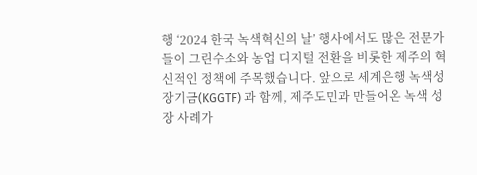행 ‘2024 한국 녹색혁신의 날’ 행사에서도 많은 전문가들이 그린수소와 농업 디지털 전환을 비롯한 제주의 혁신적인 정책에 주목했습니다. 앞으로 세계은행 녹색성장기금(KGGTF) 과 함께, 제주도민과 만들어온 녹색 성장 사례가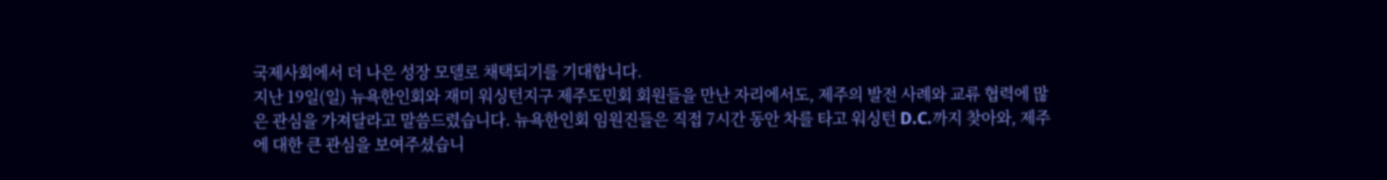국제사회에서 더 나은 성장 모델로 채택되기를 기대합니다.
지난 19일(일) 뉴욕한인회와 재미 워싱턴지구 제주도민회 회원들을 만난 자리에서도, 제주의 발전 사례와 교류 협력에 많은 관심을 가져달라고 말씀드렸습니다. 뉴욕한인회 임원진들은 직접 7시간 동안 차를 타고 워싱턴 D.C.까지 찾아와, 제주에 대한 큰 관심을 보여주셨습니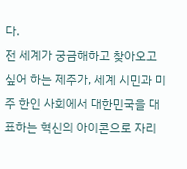다.
전 세계가 궁금해하고 찾아오고 싶어 하는 제주가, 세계 시민과 미주 한인 사회에서 대한민국을 대표하는 혁신의 아이콘으로 자리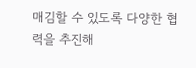매김할 수 있도록 다양한 협력을 추진해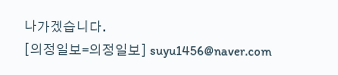나가겠습니다.
[의정일보=의정일보] suyu1456@naver.com